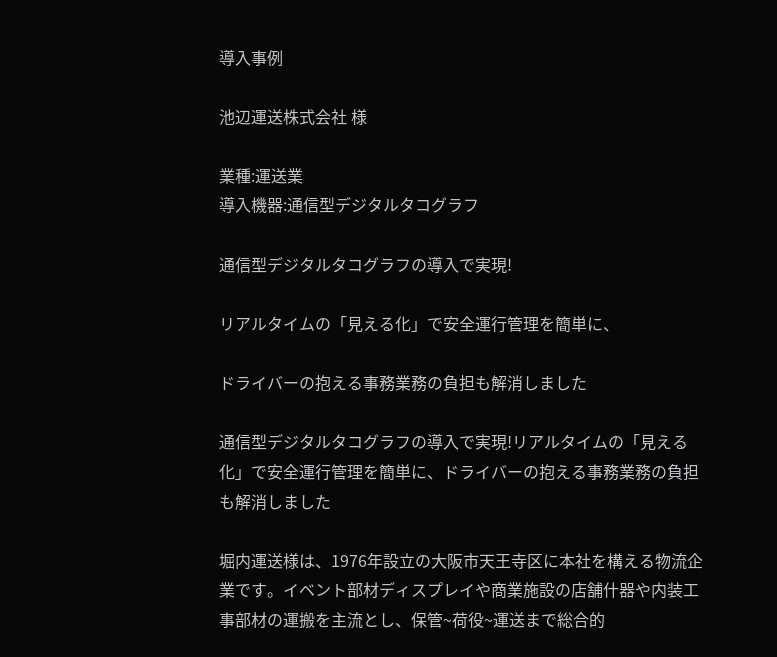導入事例

池辺運送株式会社 様

業種:運送業
導入機器:通信型デジタルタコグラフ

通信型デジタルタコグラフの導入で実現!

リアルタイムの「見える化」で安全運行管理を簡単に、

ドライバーの抱える事務業務の負担も解消しました

通信型デジタルタコグラフの導入で実現!リアルタイムの「見える化」で安全運行管理を簡単に、ドライバーの抱える事務業務の負担も解消しました

堀内運送様は、1976年設立の大阪市天王寺区に本社を構える物流企業です。イベント部材ディスプレイや商業施設の店舗什器や内装工事部材の運搬を主流とし、保管~荷役~運送まで総合的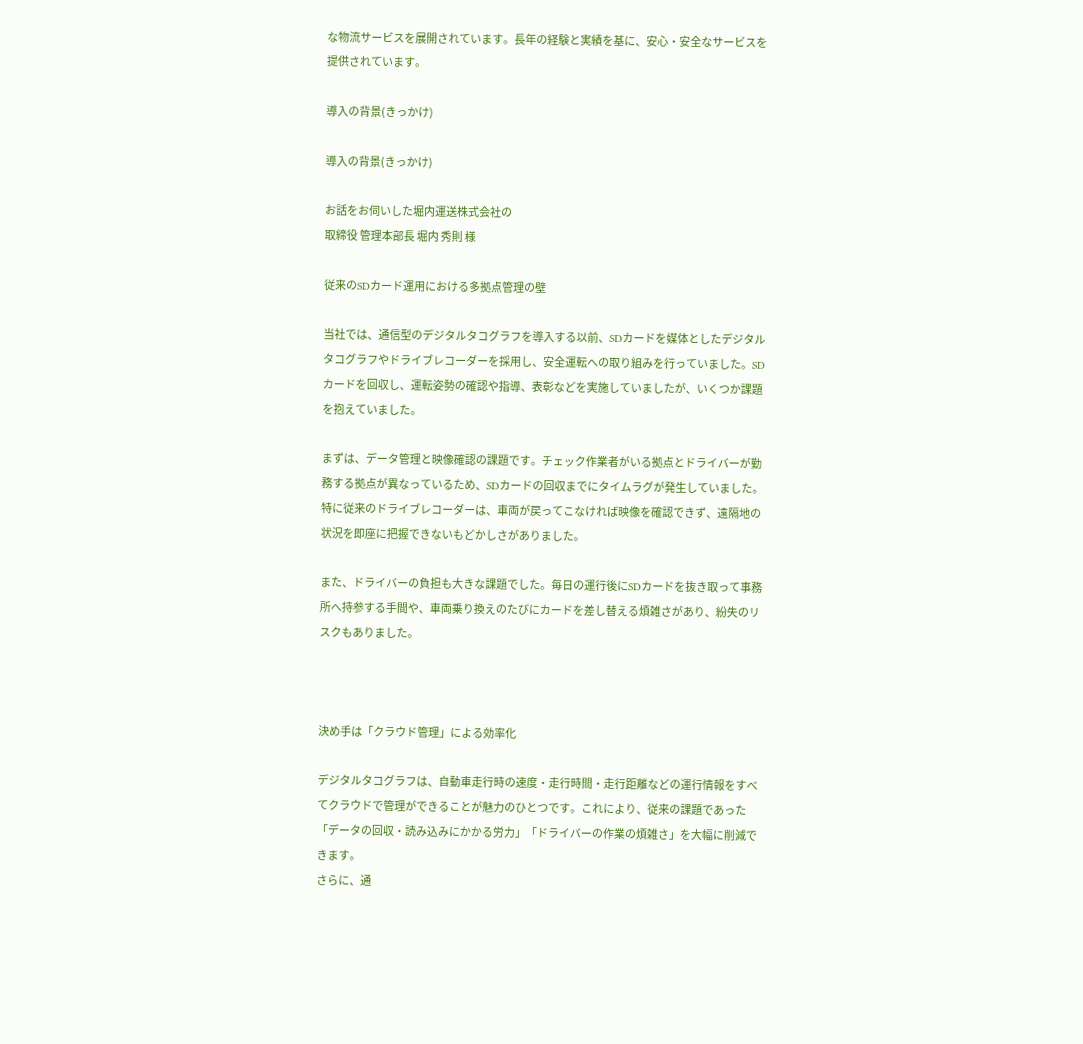な物流サービスを展開されています。長年の経験と実績を基に、安心・安全なサービスを提供されています。

導入の背景(きっかけ)

導入の背景(きっかけ)

お話をお伺いした堀内運送株式会社の
取締役 管理本部長 堀内 秀則 様

従来のSDカード運用における多拠点管理の壁

当社では、通信型のデジタルタコグラフを導入する以前、SDカードを媒体としたデジタルタコグラフやドライブレコーダーを採用し、安全運転への取り組みを行っていました。SDカードを回収し、運転姿勢の確認や指導、表彰などを実施していましたが、いくつか課題を抱えていました。

まずは、データ管理と映像確認の課題です。チェック作業者がいる拠点とドライバーが勤務する拠点が異なっているため、SDカードの回収までにタイムラグが発生していました。特に従来のドライブレコーダーは、車両が戻ってこなければ映像を確認できず、遠隔地の状況を即座に把握できないもどかしさがありました。

また、ドライバーの負担も大きな課題でした。毎日の運行後にSDカードを抜き取って事務所へ持参する手間や、車両乗り換えのたびにカードを差し替える煩雑さがあり、紛失のリスクもありました。



決め手は「クラウド管理」による効率化

デジタルタコグラフは、自動車走行時の速度・走行時間・走行距離などの運行情報をすべてクラウドで管理ができることが魅力のひとつです。これにより、従来の課題であった「データの回収・読み込みにかかる労力」「ドライバーの作業の煩雑さ」を大幅に削減できます。
さらに、通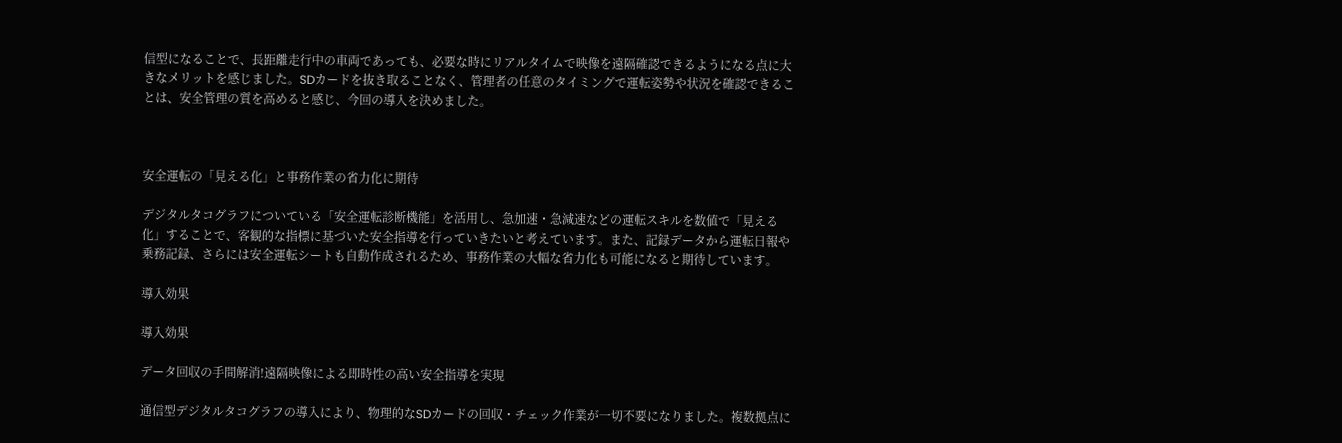信型になることで、長距離走行中の車両であっても、必要な時にリアルタイムで映像を遠隔確認できるようになる点に大きなメリットを感じました。SDカードを抜き取ることなく、管理者の任意のタイミングで運転姿勢や状況を確認できることは、安全管理の質を高めると感じ、今回の導入を決めました。



安全運転の「見える化」と事務作業の省力化に期待

デジタルタコグラフについている「安全運転診断機能」を活用し、急加速・急減速などの運転スキルを数値で「見える化」することで、客観的な指標に基づいた安全指導を行っていきたいと考えています。また、記録データから運転日報や乗務記録、さらには安全運転シートも自動作成されるため、事務作業の大幅な省力化も可能になると期待しています。

導入効果

導入効果

データ回収の手間解消!遠隔映像による即時性の高い安全指導を実現

通信型デジタルタコグラフの導入により、物理的なSDカードの回収・チェック作業が一切不要になりました。複数拠点に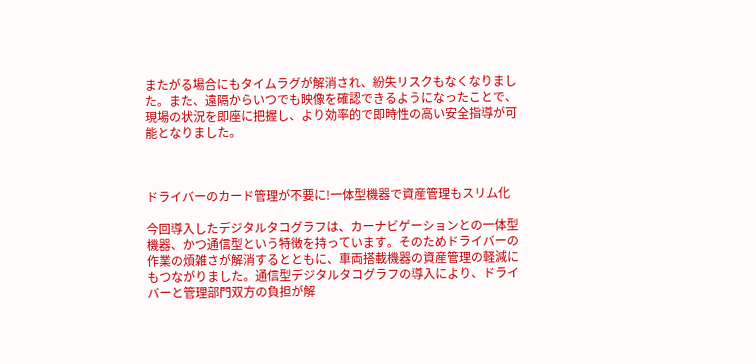またがる場合にもタイムラグが解消され、紛失リスクもなくなりました。また、遠隔からいつでも映像を確認できるようになったことで、現場の状況を即座に把握し、より効率的で即時性の高い安全指導が可能となりました。



ドライバーのカード管理が不要に!一体型機器で資産管理もスリム化

今回導入したデジタルタコグラフは、カーナビゲーションとの一体型機器、かつ通信型という特徴を持っています。そのためドライバーの作業の煩雑さが解消するとともに、車両搭載機器の資産管理の軽減にもつながりました。通信型デジタルタコグラフの導入により、ドライバーと管理部門双方の負担が解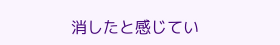消したと感じてい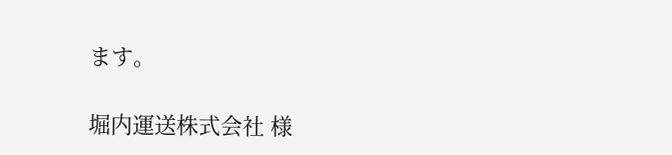ます。

堀内運送株式会社 様